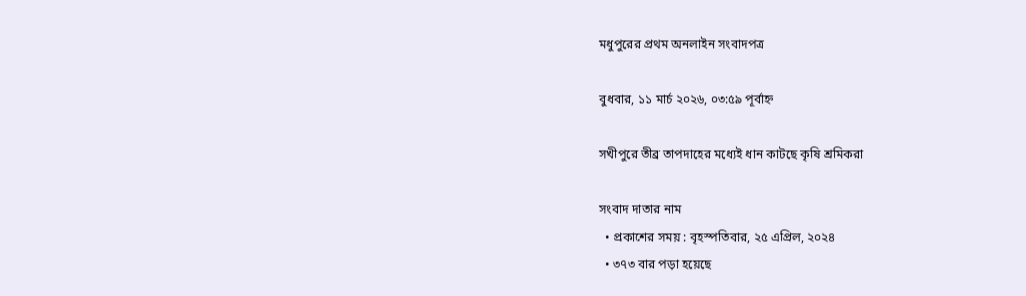মধুপুরের প্রথম অনলাইন সংবাদপত্র

বুধবার, ১১ মার্চ ২০২৬, ০৩:৫৯ পূর্বাহ্ন

সখীপুরে তীব্র তাপদাহের মধ্যেই ধান কাটছে কৃষি শ্রমিকরা

সংবাদ দাতার নাম
  • প্রকাশের সময় : বৃহস্পতিবার, ২৫ এপ্রিল, ২০২৪
  • ৩৭৩ বার পড়া হয়েছে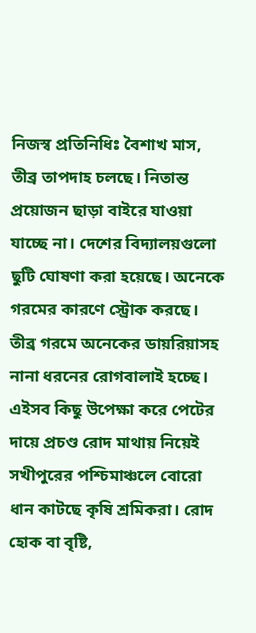নিজস্ব প্রতিনিধিঃ বৈশাখ মাস, তীব্র তাপদাহ চলছে। নিতান্ত প্রয়োজন ছাড়া বাইরে যাওয়া যাচ্ছে না। দেশের বিদ্যালয়গুলো ছুটি ঘোষণা করা হয়েছে। অনেকে গরমের কারণে স্ট্রোক করছে। তীব্র গরমে অনেকের ডায়রিয়াসহ নানা ধরনের রোগবালাই হচ্ছে। এইসব কিছু উপেক্ষা করে পেটের দায়ে প্রচণ্ড রোদ মাথায় নিয়েই সখীপুরের পশ্চিমাঞ্চলে বোরো ধান কাটছে কৃষি শ্রমিকরা। রোদ হোক বা বৃষ্টি,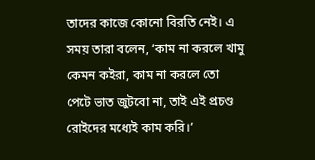তাদের কাজে কোনো বিরতি নেই। এ সময় তারা বলেন, ‘কাম না করলে খামু কেমন কইরা, কাম না করলে তো পেটে ভাত জুটবো না, তাই এই প্রচণ্ড রোইদের মধ্যেই কাম করি।’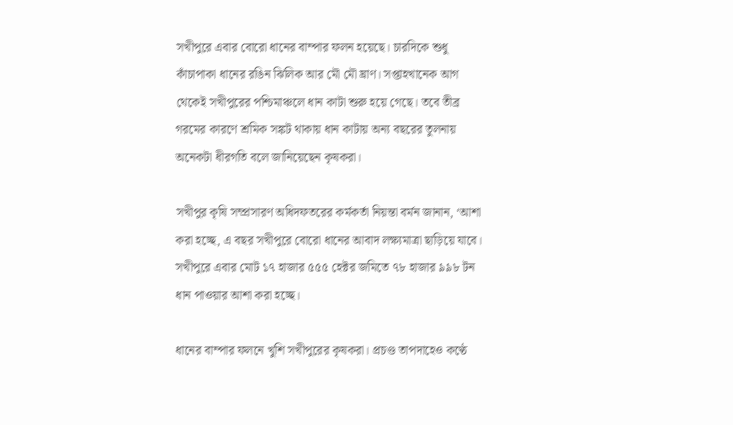সখীপুরে এবার বোরো ধানের বাম্পার ফলন হয়েছে। চারদিকে শুধু কাঁচাপাকা ধানের রঙিন ঝিলিক আর মৌ মৌ ঘ্রাণ। সপ্তাহখানেক আগ থেকেই সখীপুরের পশ্চিমাঞ্চলে ধান কাটা শুরু হয়ে গেছে। তবে তীব্র গরমের কারণে শ্রমিক সঙ্কট থাকায় ধান কাটায় অন্য বছরের তুলনায় অনেকটা ধীরগতি বলে জানিয়েছেন কৃষকরা।

সখীপুর কৃষি সম্প্রসারণ অধিদফতরের কর্মকর্তা নিয়ন্তা বর্মন জানান, ‘আশা করা হচ্ছে, এ বছর সখীপুরে বোরো ধানের আবাদ লক্ষ্যমাত্রা ছাড়িয়ে যাবে। সখীপুরে এবার মোট ১৭ হাজার ৫৫৫ হেক্টর জমিতে ৭৮ হাজার ৯৯৮ টন ধান পাওয়ার আশা করা হচ্ছে।

ধানের বাম্পার ফলনে খুশি সখীপুরের কৃষকরা। প্রচণ্ড তাপদাহেও কণ্ঠে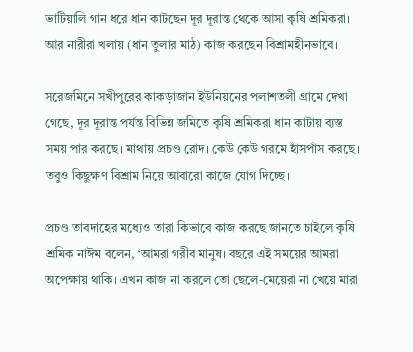ভাটিয়ালি গান ধরে ধান কাটছেন দূর দূরান্ত থেকে আসা কৃষি শ্রমিকরা। আর নারীরা খলায় (ধান তুলার মাঠ) কাজ করছেন বিশ্রামহীনভাবে।

সরেজমিনে সখীপুরের কাকড়াজান ইউনিয়নের পলাশতলী গ্রামে দেখা গেছে, দূর দূরান্ত পর্যন্ত বিভিন্ন জমিতে কৃষি শ্রমিকরা ধান কাটায় ব্যস্ত সময় পার করছে। মাথায় প্রচণ্ড রোদ। কেউ কেউ গরমে হাঁসপাঁস করছে। তবুও কিছুক্ষণ বিশ্রাম নিয়ে আবারো কাজে যোগ দিচ্ছে।

প্রচণ্ড তাবদাহের মধ্যেও তারা কিভাবে কাজ করছে জানতে চাইলে কৃষি শ্রমিক নাঈম বলেন, ‘আমরা গরীব মানুষ। বছরে এই সময়ের আমরা অপেক্ষায় থাকি। এখন কাজ না করলে তো ছেলে-মেয়েরা না খেয়ে মারা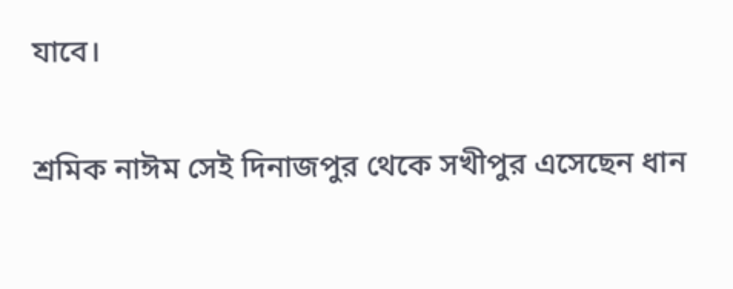যাবে।

শ্রমিক নাঈম সেই দিনাজপুর থেকে সখীপুর এসেছেন ধান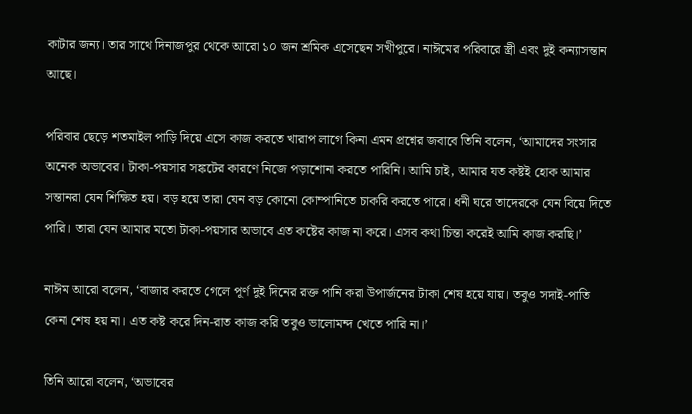কাটার জন্য। তার সাথে দিনাজপুর থেকে আরো ১০ জন শ্রমিক এসেছেন সখীপুরে। নাঈমের পরিবারে স্ত্রী এবং দুই কন্যাসন্তান আছে।

পরিবার ছেড়ে শতমাইল পাড়ি দিয়ে এসে কাজ করতে খারাপ লাগে কিনা এমন প্রশ্নের জবাবে তিনি বলেন, ‘আমাদের সংসার অনেক অভাবের। টাকা-পয়সার সঙ্কটের কারণে নিজে পড়াশোনা করতে পারিনি। আমি চাই, আমার যত কষ্টই হোক আমার সন্তানরা যেন শিক্ষিত হয়। বড় হয়ে তারা যেন বড় কোনো কোম্পানিতে চাকরি করতে পারে। ধনী ঘরে তাদেরকে যেন বিয়ে দিতে পারি। তারা যেন আমার মতো টাকা-পয়সার অভাবে এত কষ্টের কাজ না করে। এসব কথা চিন্তা করেই আমি কাজ করছি।’

নাঈম আরো বলেন, ‘বাজার করতে গেলে পূর্ণ দুই দিনের রক্ত পানি করা উপার্জনের টাকা শেষ হয়ে যায়। তবুও সদাই-পাতি কেনা শেষ হয় না। এত কষ্ট করে দিন-রাত কাজ করি তবুও ভালোমন্দ খেতে পারি না।’

তিনি আরো বলেন, ‘অভাবের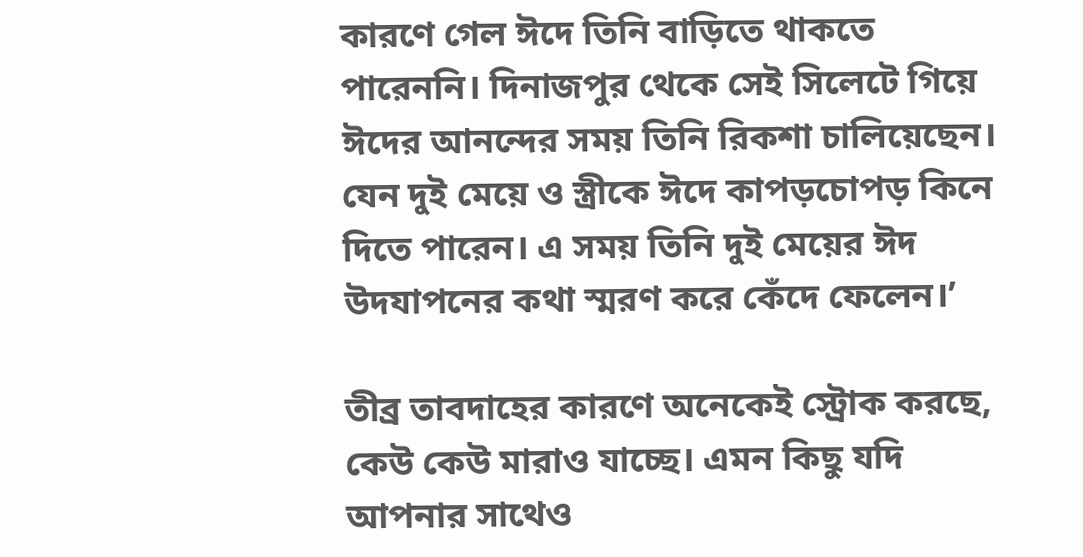কারণে গেল ঈদে তিনি বাড়িতে থাকতে পারেননি। দিনাজপুর থেকে সেই সিলেটে গিয়ে ঈদের আনন্দের সময় তিনি রিকশা চালিয়েছেন। যেন দুই মেয়ে ও স্ত্রীকে ঈদে কাপড়চোপড় কিনে দিতে পারেন। এ সময় তিনি দুই মেয়ের ঈদ উদযাপনের কথা স্মরণ করে কেঁদে ফেলেন।’

তীব্র তাবদাহের কারণে অনেকেই স্ট্রোক করছে, কেউ কেউ মারাও যাচ্ছে। এমন কিছু যদি আপনার সাথেও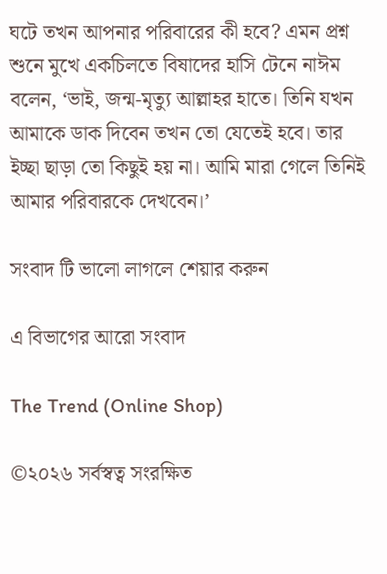ঘটে তখন আপনার পরিবারের কী হবে? এমন প্রশ্ন শুনে মুখে একচিলতে বিষাদের হাসি টেনে নাঈম বলেন, ‘ভাই, জন্ম-মৃত্যু আল্লাহর হাতে। তিনি যখন আমাকে ডাক দিবেন তখন তো যেতেই হবে। তার ইচ্ছা ছাড়া তো কিছুই হয় না। আমি মারা গেলে তিনিই আমার পরিবারকে দেখবেন।’

সংবাদ টি ভালো লাগলে শেয়ার করুন

এ বিভাগের আরো সংবাদ

The Trend (Online Shop)

©২০২৬ সর্বস্বত্ব সংরক্ষিত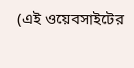(এই ওয়েবসাইটের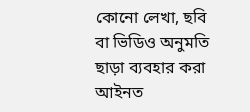কোনো লেখা, ছবি বা ভিডিও অনুমতি ছাড়া ব্যবহার করা আইনত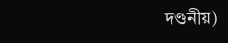দণ্ডনীয়)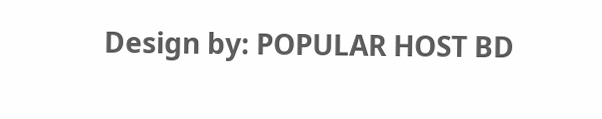Design by: POPULAR HOST BD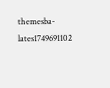themesba-lates1749691102